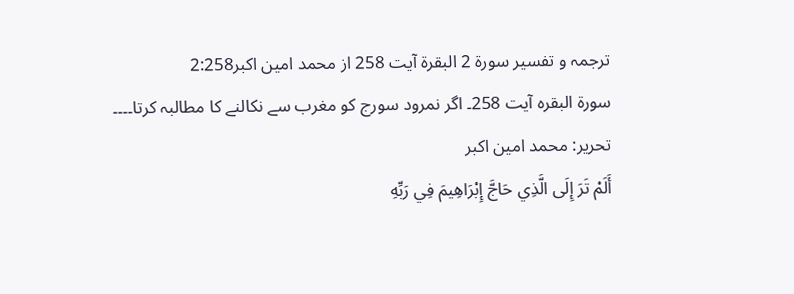ترجمہ و تفسیر سورۃ 2 البقرة آیت 258 از محمد امین اکبر2:258
سورۃ البقرہ آیت 258۔ اگر نمرود سورج کو مغرب سے نکالنے کا مطالبہ کرتا۔۔۔۔
تحریر: محمد امین اکبر
أَلَمْ تَرَ إِلَى الَّذِي حَاجَّ إِبْرَاهِيمَ فِي رَبِّهِ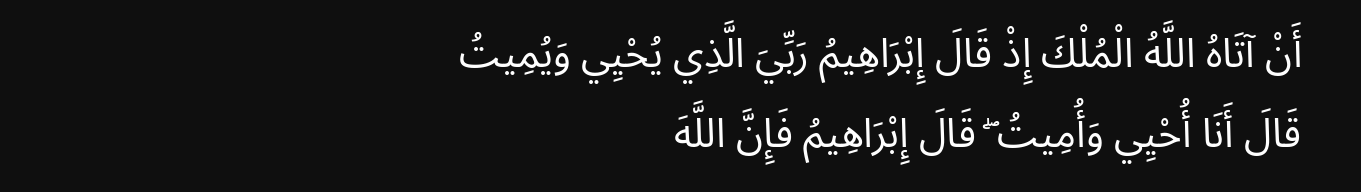أَنْ آتَاهُ اللَّهُ الْمُلْكَ إِذْ قَالَ إِبْرَاهِيمُ رَبِّيَ الَّذِي يُحْيِي وَيُمِيتُ قَالَ أَنَا أُحْيِي وَأُمِيتُ ۖ قَالَ إِبْرَاهِيمُ فَإِنَّ اللَّهَ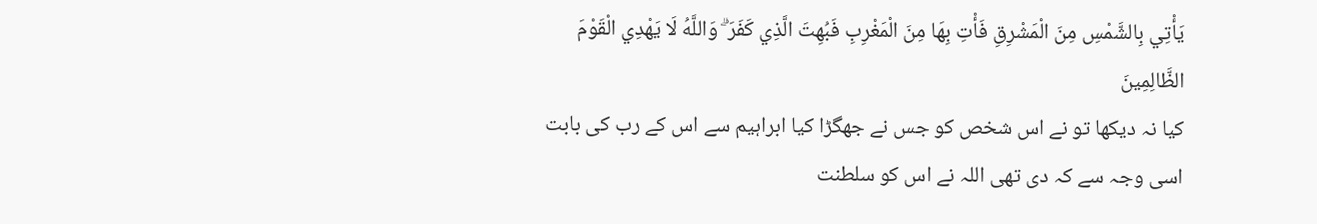يَأْتِي بِالشَّمْسِ مِنَ الْمَشْرِقِ فَأْتِ بِهَا مِنَ الْمَغْرِبِ فَبُهِتَ الَّذِي كَفَرَ ۗ وَاللَّهُ لَا يَهْدِي الْقَوْمَ الظَّالِمِينَ
کیا نہ دیکھا تو نے اس شخص کو جس نے جھگڑا کیا ابراہیم سے اس کے رب کی بابت اسی وجہ سے کہ دی تھی اللہ نے اس کو سلطنت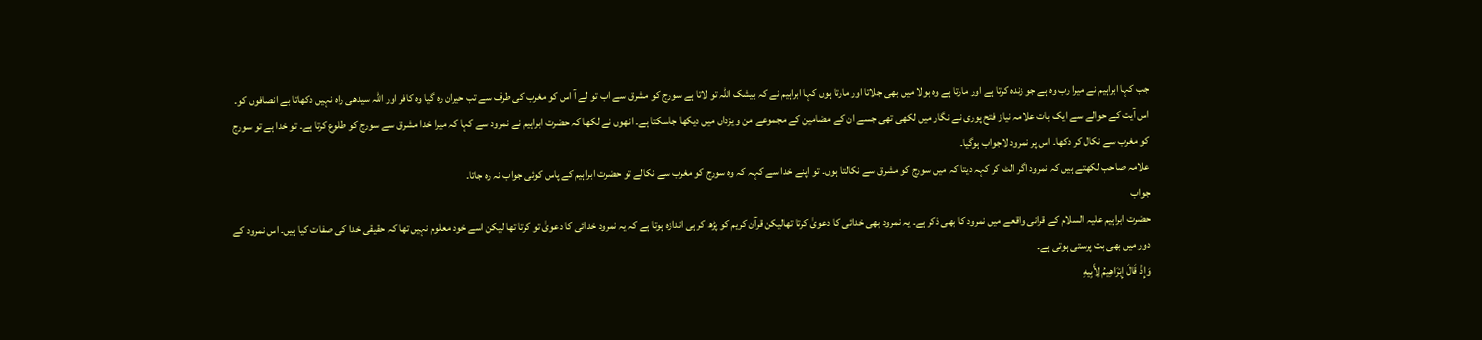جب کہا ابراہیم نے میرا رب وہ ہے جو زندہ کرتا ہے اور مارتا ہے وہ بولا میں بھی جلاتا اور مارتا ہوں کہا ابراہیم نے کہ بیشک اللہ تو لاتا ہے سورج کو مشرق سے اب تو لے آ اس کو مغرب کی طرف سے تب حیران رہ گیا وہ کافر اور اللہ سیدھی راہ نہیں دکھاتا بے انصافوں کو۔
اس آیت کے حوالے سے ایک بات علامہ نیاز فتح پوری نے نگار میں لکھی تھی جسے ان کے مضامین کے مجموعے من و یزداں میں دیکھا جاسکتا ہے۔ انھوں نے لکھا کہ حضرت ابراہیم نے نمرود سے کہا کہ میرا خدا مشرق سے سورج کو طلوع کرتا ہے۔ تو خدا ہے تو سورج کو مغرب سے نکال کر دکھا۔ اس پر نمرود لاجواب ہوگیا۔
علامہ صاحب لکھتے ہیں کہ نمرود اگر الٹ کر کہہ دیتا کہ میں سورج کو مشرق سے نکالتا ہوں۔ تو اپنے خدا سے کہہ کہ وہ سورج کو مغرب سے نکالے تو حضرت ابراہیم کے پاس کوئی جواب نہ رہ جاتا۔
جواب
حضرت ابراہیم علیہ السلام کے قرانی واقعے میں نمرود کا بھی ذکر ہے۔ یہ نمرود بھی خدائی کا دعویٰ کرتا تھالیکن قرآن کریم کو پڑھ کر ہی اندازہ ہوتا ہے کہ یہ نمرود خدائی کا دعویٰ تو کرتا تھا لیکن اسے خود معلوم نہیں تھا کہ حقیقی خدا کی صفات کیا ہیں۔ اس نمرود کے دور میں بھی بت پرستی ہوتی ہے۔
وَإِذْ قَالَ إِبْرَاهِيمُ لِأَبِيهِ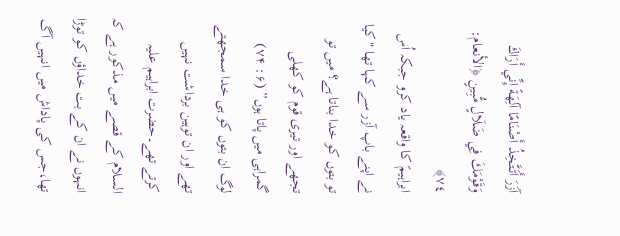آزَرَ أَتَتَّخِذُ أَصْنَامًا آلِهَةً إِنِّي أَرَاكَ وَقَوْمَكَ فِي ضَلَالٍ مُّبِينٍ ﴿الأنعام: ٧٤﴾
ابراہیمؑ کا واقعہ یاد کرو جبکہ اُس نے اپنے باپ آزر سے کہا تھا "کیا تو بتوں کو خدا بناتا ہے؟ میں تو تجھے اور تیری قوم کو کھلی گمراہی میں پاتا ہوں” (۶: ۷۴)
لوگ ان بتوں کو ہی خدا سمجھتے تھے اور ان توہین برداشت نہیں کرتے تھے۔حضرت ابراہیم علیہ السلام کے قصے میں مذکور ہے کہ انہوں نے ان کے بت خداؤں کو توڑا تھا،جس کی پاداش میں انہیں آگ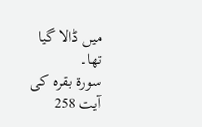میں ڈالا گیا تھا۔
سورۃ بقرہ کی آیت 258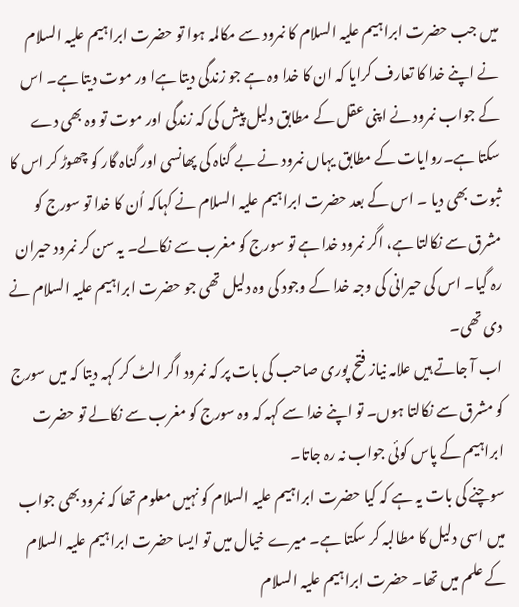میں جب حضرت ابراہیم علیہ السلام کا نمرود سے مکالمہ ہوا تو حضرت ابراہیم علیہ السلام نے اپنے خدا کا تعارف کرایا کہ ان کا خدا وہ ہے جو زندگی دیتا ہےا ور موت دیتا ہے۔ اس کے جواب نمرود نے اپنی عقل کے مطابق دلیل پیش کی کہ زندگی اور موت تو وہ بھی دے سکتا ہے۔روایات کے مطابق یہاں نمرود نے بے گناہ کی پھانسی اور گناہ گار کو چھوڑ کر اس کا ثبوت بھی دیا ۔ اس کے بعد حضرت ابراہیم علیہ السلام نے کہاکہ اُن کا خدا تو سورج کو مشرق سے نکالتا ہے، اگر نمرود خدا ہے تو سورج کو مغرب سے نکالے۔ یہ سن کر نمرود حیران رہ گیا۔ اس کی حیرانی کی وجہ خدا کے وجود کی وہ دلیل تھی جو حضرت ابراہیم علیہ السلام نے دی تھی۔
اب آ جاتے ہیں علامہ نیاز فتح پوری صاحب کی بات پر کہ نمرود اگر الٹ کر کہہ دیتا کہ میں سورج کو مشرق سے نکالتا ہوں۔ تو اپنے خدا سے کہہ کہ وہ سورج کو مغرب سے نکالے تو حضرت ابراہیم کے پاس کوئی جواب نہ رہ جاتا۔
سوچنے کی بات یہ ہے کہ کیا حضرت ابراہیم علیہ السلام کو نہیں معلوم تھا کہ نمرود بھی جواب میں اسی دلیل کا مطالبہ کر سکتا ہے۔ میرے خیال میں تو ایسا حضرت ابراہیم علیہ السلام کے علم میں تھا۔ حضرت ابراہیم علیہ السلام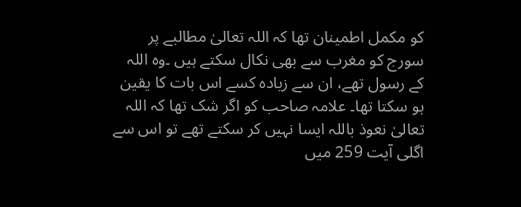کو مکمل اطمینان تھا کہ اللہ تعالیٰ مطالبے پر سورج کو مغرب سے بھی نکال سکتے ہیں ۔وہ اللہ کے رسول تھے، ان سے زیادہ کسے اس بات کا یقین ہو سکتا تھا۔ علامہ صاحب کو اگر شک تھا کہ اللہ تعالیٰ نعوذ باللہ ایسا نہیں کر سکتے تھے تو اس سے اگلی آیت 259 میں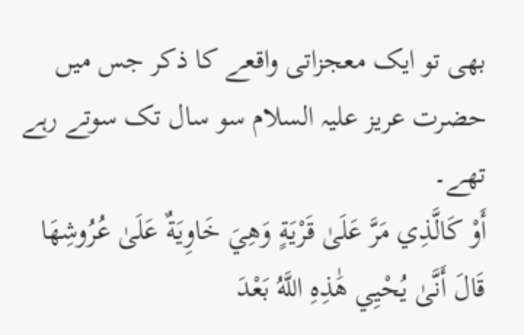بھی تو ایک معجزاتی واقعے کا ذکر جس میں حضرت عریز علیہ السلام سو سال تک سوتے رہے تھے۔
أَوْ كَالَّذِي مَرَّ عَلَىٰ قَرْيَةٍ وَهِيَ خَاوِيَةٌ عَلَىٰ عُرُوشِهَا قَالَ أَنَّىٰ يُحْيِي هَٰذِهِ اللَّهُ بَعْدَ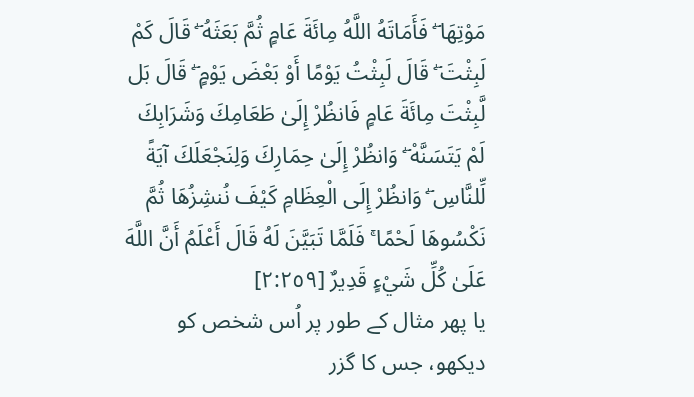مَوْتِهَا ۖ فَأَمَاتَهُ اللَّهُ مِائَةَ عَامٍ ثُمَّ بَعَثَهُ ۖ قَالَ كَمْ لَبِثْتَ ۖ قَالَ لَبِثْتُ يَوْمًا أَوْ بَعْضَ يَوْمٍ ۖ قَالَ بَل لَّبِثْتَ مِائَةَ عَامٍ فَانظُرْ إِلَىٰ طَعَامِكَ وَشَرَابِكَ لَمْ يَتَسَنَّهْ ۖ وَانظُرْ إِلَىٰ حِمَارِكَ وَلِنَجْعَلَكَ آيَةً لِّلنَّاسِ ۖ وَانظُرْ إِلَى الْعِظَامِ كَيْفَ نُنشِزُهَا ثُمَّ نَكْسُوهَا لَحْمًا ۚ فَلَمَّا تَبَيَّنَ لَهُ قَالَ أَعْلَمُ أَنَّ اللَّهَ عَلَىٰ كُلِّ شَيْءٍ قَدِيرٌ [٢:٢٥٩]
یا پھر مثال کے طور پر اُس شخص کو دیکھو، جس کا گزر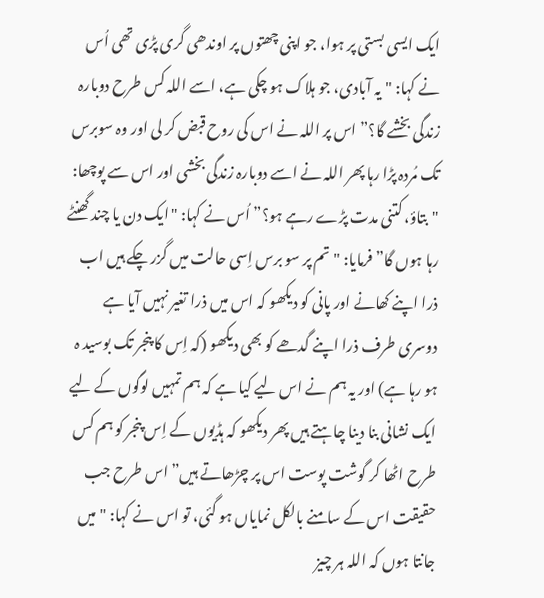ایک ایسی بستی پر ہوا، جو اپنی چھتوں پر اوندھی گری پڑی تھی اُس نے کہا: "یہ آبادی، جو ہلاک ہو چکی ہے، اسے اللہ کس طرح دوبارہ زندگی بخشے گا؟” اس پر اللہ نے اس کی روح قبض کر لی اور وہ سوبرس تک مُردہ پڑا رہا پھر اللہ نے اسے دوبارہ زندگی بخشی اور اس سے پوچھا: "بتاؤ، کتنی مدت پڑے رہے ہو؟” اُس نے کہا: "ایک دن یا چند گھنٹے رہا ہوں گا” فرمایا: "تم پر سو برس اِسی حالت میں گزر چکے ہیں اب ذرا اپنے کھانے اور پانی کو دیکھو کہ اس میں ذرا تغیر نہیں آیا ہے دوسری طرف ذرا اپنے گدھے کو بھی دیکھو (کہ اِس کا پنجر تک بوسید ہ ہو رہا ہے) اور یہ ہم نے اس لیے کیا ہے کہ ہم تمہیں لوگوں کے لیے ایک نشانی بنا دینا چاہتے ہیں پھر دیکھو کہ ہڈیوں کے اِس پنجر کو ہم کس طرح اٹھا کر گوشت پوست اس پر چڑھاتے ہیں” اس طرح جب حقیقت اس کے سامنے بالکل نمایاں ہو گئی، تو اس نے کہا: "میں جانتا ہوں کہ اللہ ہر چیز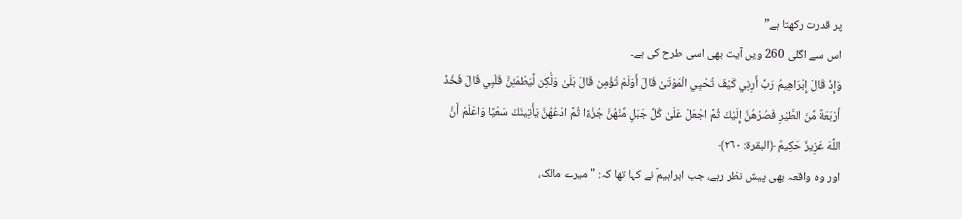پر قدرت رکھتا ہے”
اس سے اگلی 260 ویں آیت بھی اسی طرح کی ہے۔
وَإِذْ قَالَ إِبْرَاهِيمُ رَبِّ أَرِنِي كَيْفَ تُحْيِي الْمَوْتَىٰ قَالَ أَوَلَمْ تُؤْمِن قَالَ بَلَىٰ وَلَٰكِن لِّيَطْمَئِنَّ قَلْبِي قَالَ فَخُذْ أَرْبَعَةً مِّنَ الطَّيْرِ فَصُرْهُنَّ إِلَيْكَ ثُمَّ اجْعَلْ عَلَىٰ كُلِّ جَبَلٍ مِّنْهُنَّ جُزْءًا ثُمَّ ادْعُهُنَّ يَأْتِينَكَ سَعْيًا وَاعْلَمْ أَنَّ اللَّهَ عَزِيزٌ حَكِيمٌ ﴿البقرة: ٢٦٠﴾
اور وہ واقعہ بھی پیش نظر رہے، جب ابراہیمؑ نے کہا تھا کہ: "میرے مالک،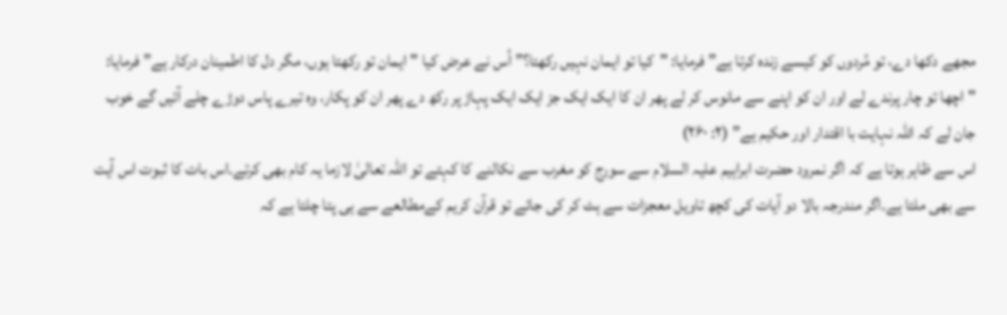مجھے دکھا دے، تو مُردوں کو کیسے زندہ کرتا ہے” فرمایا: "کیا تو ایمان نہیں رکھتا؟” اُس نے عرض کیا "ایمان تو رکھتا ہوں، مگر دل کا اطمینان درکار ہے” فرمایا: "اچھا تو چار پرندے لے اور ان کو اپنے سے مانوس کر لے پھر ان کا ایک ایک جز ایک ایک پہاڑ پر رکھ دے پھر ان کو پکار، وہ تیرے پاس دوڑے چلے آئیں گے خوب جان لے کہ اللہ نہایت با اقتدار اور حکیم ہے” (۲: ۲۶۰)
اس سے ظاہر ہوتا ہے کہ اگر نمرود حضرت ابراہیم علیہ السلام سے سورج کو مغرب سے نکالنے کا کہتے تو اللہ تعالیٰ لازما یہ کام بھی کرتے۔اس بات کا ثبوت اس آیت سے بھی ملتا ہے۔اگر مندرجہ بالا دو آیات کی کچھ تاویل معجزات سے ہٹ کر کی جائے تو قرآن کریم کےمطالعے سے ہی پتا چلتا ہے کہ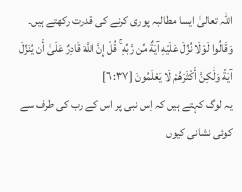اللہ تعالیٰ ایسا مطالبہ پوری کرنے کی قدرت رکھتے ہیں۔
وَقَالُوا لَوْلَا نُزِّلَ عَلَيْهِ آيَةٌ مِّن رَّبِّهِ ۚ قُلْ إِنَّ اللَّهَ قَادِرٌ عَلَىٰ أَن يُنَزِّلَ آيَةً وَلَٰكِنَّ أَكْثَرَهُمْ لَا يَعْلَمُونَ [٦:٣٧]
یہ لوگ کہتے ہیں کہ اِس نبی پر اس کے رب کی طرف سے کوئی نشانی کیوں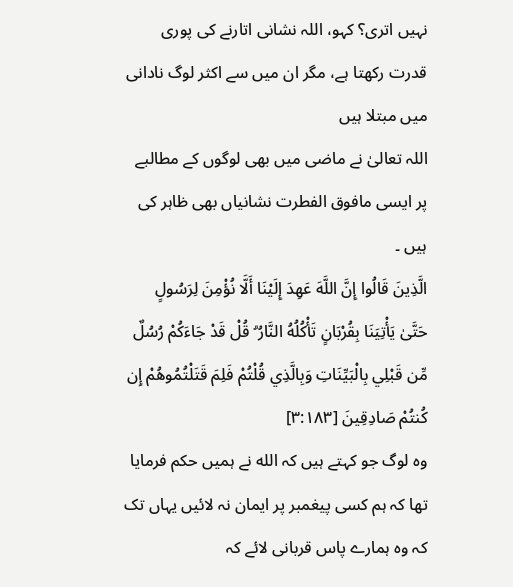نہیں اتری؟ کہو، اللہ نشانی اتارنے کی پوری قدرت رکھتا ہے، مگر ان میں سے اکثر لوگ نادانی میں مبتلا ہیں
اللہ تعالیٰ نے ماضی میں بھی لوگوں کے مطالبے پر ایسی مافوق الفطرت نشانیاں بھی ظاہر کی ہیں ۔
الَّذِينَ قَالُوا إِنَّ اللَّهَ عَهِدَ إِلَيْنَا أَلَّا نُؤْمِنَ لِرَسُولٍ حَتَّىٰ يَأْتِيَنَا بِقُرْبَانٍ تَأْكُلُهُ النَّارُ ۗ قُلْ قَدْ جَاءَكُمْ رُسُلٌ مِّن قَبْلِي بِالْبَيِّنَاتِ وَبِالَّذِي قُلْتُمْ فَلِمَ قَتَلْتُمُوهُمْ إِن كُنتُمْ صَادِقِينَ [٣:١٨٣]
وہ لوگ جو کہتے ہیں کہ الله نے ہمیں حکم فرمایا تھا کہ ہم کسی پیغمبر پر ایمان نہ لائیں یہاں تک کہ وہ ہمارے پاس قربانی لائے کہ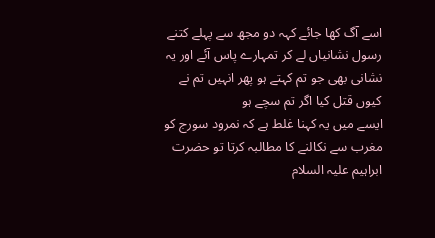اسے آگ کھا جائے کہہ دو مجھ سے پہلے کتنے رسول نشانیاں لے کر تمہارے پاس آئے اور یہ نشانی بھی جو تم کہتے ہو پھر انہیں تم نے کیوں قتل کیا اگر تم سچے ہو
ایسے میں یہ کہنا غلط ہے کہ نمرود سورج کو مغرب سے نکالنے کا مطالبہ کرتا تو حضرت ابراہیم علیہ السلام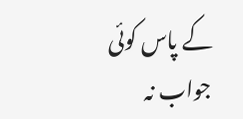کے پاس کوئی جواب نہ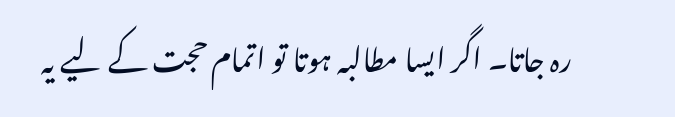رہ جاتا۔ اگر ایسا مطالبہ ہوتا تو اتمام حجت کے لیے یہ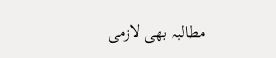مطالبہ بھی لازمی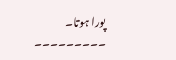پورا ہوتا۔
۔۔۔۔۔۔۔۔۔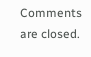Comments are closed.